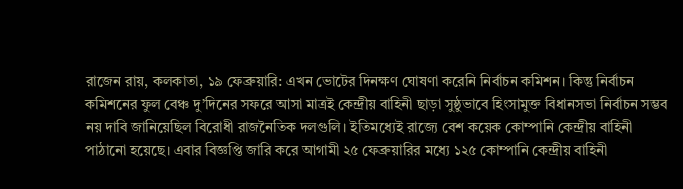রাজেন রায়, কলকাতা, ১৯ ফেব্রুয়ারি: এখন ভোটের দিনক্ষণ ঘোষণা করেনি নির্বাচন কমিশন। কিন্তু নির্বাচন কমিশনের ফুল বেঞ্চ দু’দিনের সফরে আসা মাত্রই কেন্দ্রীয় বাহিনী ছাড়া সুষ্ঠুভাবে হিংসামুক্ত বিধানসভা নির্বাচন সম্ভব নয় দাবি জানিয়েছিল বিরোধী রাজনৈতিক দলগুলি। ইতিমধ্যেই রাজ্যে বেশ কয়েক কোম্পানি কেন্দ্রীয় বাহিনী পাঠানো হয়েছে। এবার বিজ্ঞপ্তি জারি করে আগামী ২৫ ফেব্রুয়ারির মধ্যে ১২৫ কোম্পানি কেন্দ্রীয় বাহিনী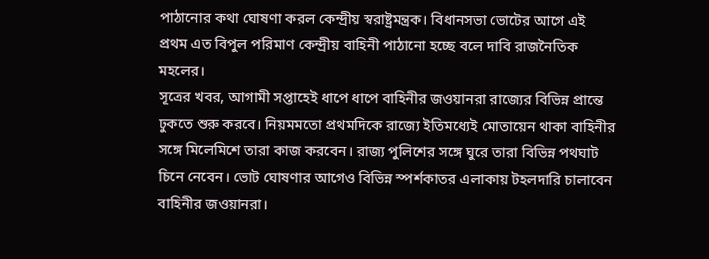পাঠানোর কথা ঘোষণা করল কেন্দ্রীয় স্বরাষ্ট্রমন্ত্রক। বিধানসভা ভোটের আগে এই প্রথম এত বিপুল পরিমাণ কেন্দ্রীয় বাহিনী পাঠানো হচ্ছে বলে দাবি রাজনৈতিক মহলের।
সূত্রের খবর, আগামী সপ্তাহেই ধাপে ধাপে বাহিনীর জওয়ানরা রাজ্যের বিভিন্ন প্রান্তে ঢুকতে শুরু করবে। নিয়মমতো প্রথমদিকে রাজ্যে ইতিমধ্যেই মোতায়েন থাকা বাহিনীর সঙ্গে মিলেমিশে তারা কাজ করবেন। রাজ্য পুলিশের সঙ্গে ঘুরে তারা বিভিন্ন পথঘাট চিনে নেবেন। ভোট ঘোষণার আগেও বিভিন্ন স্পর্শকাতর এলাকায় টহলদারি চালাবেন বাহিনীর জওয়ানরা।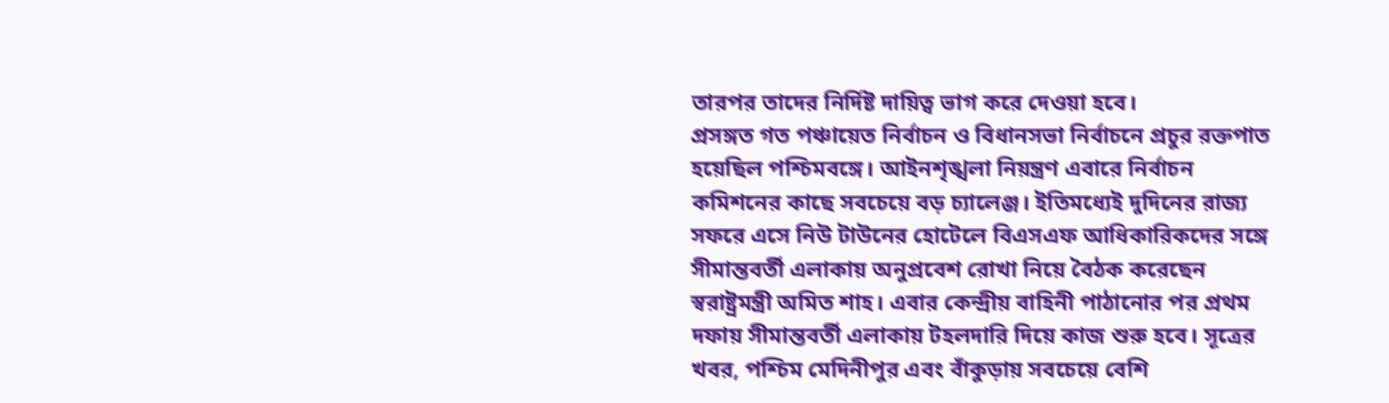তারপর তাদের নির্দিষ্ট দায়িত্ব ভাগ করে দেওয়া হবে।
প্রসঙ্গত গত পঞ্চায়েত নির্বাচন ও বিধানসভা নির্বাচনে প্রচুর রক্তপাত হয়েছিল পশ্চিমবঙ্গে। আইনশৃঙ্খলা নিয়ন্ত্রণ এবারে নির্বাচন কমিশনের কাছে সবচেয়ে বড় চ্যালেঞ্জ। ইতিমধ্যেই দুদিনের রাজ্য সফরে এসে নিউ টাউনের হোটেলে বিএসএফ আধিকারিকদের সঙ্গে সীমান্তবর্তী এলাকায় অনুপ্রবেশ রোখা নিয়ে বৈঠক করেছেন স্বরাষ্ট্রমন্ত্রী অমিত শাহ। এবার কেন্দ্রীয় বাহিনী পাঠানোর পর প্রথম দফায় সীমান্তবর্তী এলাকায় টহলদারি দিয়ে কাজ শুরু হবে। সূত্রের খবর, পশ্চিম মেদিনীপুর এবং বাঁকুড়ায় সবচেয়ে বেশি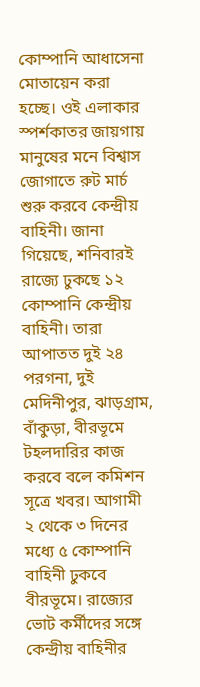কোম্পানি আধাসেনা মোতায়েন করা হচ্ছে। ওই এলাকার স্পর্শকাতর জায়গায় মানুষের মনে বিশ্বাস জোগাতে রুট মার্চ শুরু করবে কেন্দ্রীয় বাহিনী। জানা গিয়েছে, শনিবারই রাজ্যে ঢুকছে ১২ কোম্পানি কেন্দ্রীয় বাহিনী। তারা আপাতত দুই ২৪ পরগনা, দুই মেদিনীপুর, ঝাড়গ্রাম, বাঁকুড়া, বীরভূমে টহলদারির কাজ করবে বলে কমিশন সূত্রে খবর। আগামী ২ থেকে ৩ দিনের মধ্যে ৫ কোম্পানি বাহিনী ঢুকবে বীরভূমে। রাজ্যের ভোট কর্মীদের সঙ্গে কেন্দ্রীয় বাহিনীর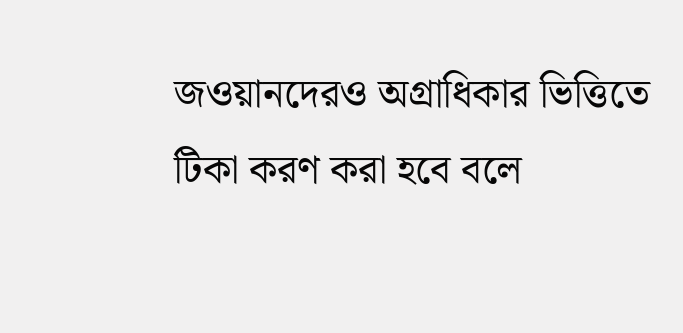জওয়ানদেরও অগ্রাধিকার ভিত্তিতে টিকা করণ করা হবে বলে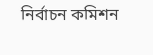নির্বাচন কমিশন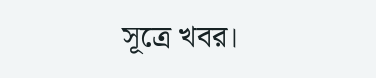সূত্রে খবর।